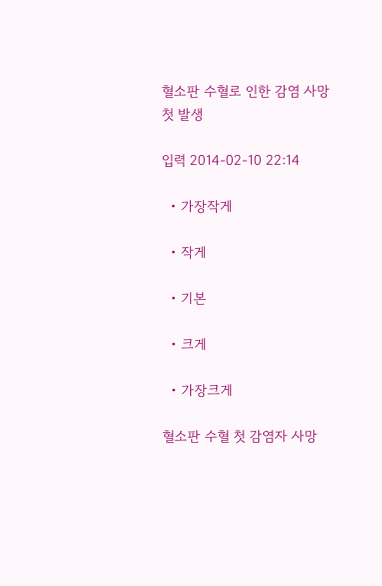혈소판 수혈로 인한 감염 사망 첫 발생

입력 2014-02-10 22:14

  • 가장작게

  • 작게

  • 기본

  • 크게

  • 가장크게

혈소판 수혈 첫 감염자 사망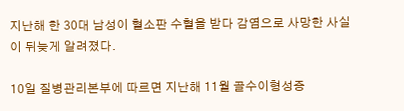지난해 한 30대 남성이 혈소판 수혈을 받다 감염으로 사망한 사실이 뒤늦게 알려졌다.

10일 질병관리본부에 따르면 지난해 11월 골수이형성증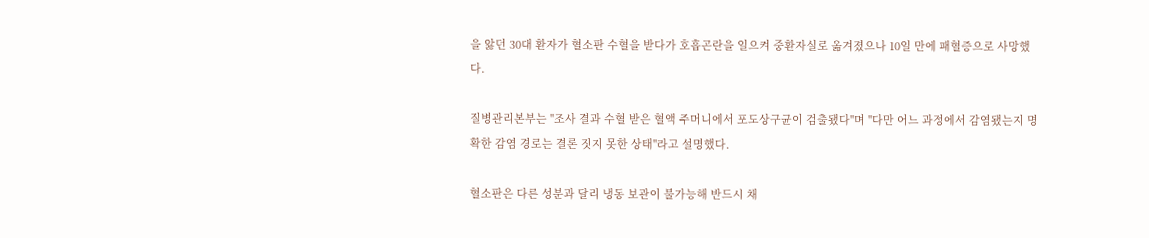을 앓던 30대 환자가 혈소판 수혈을 받다가 호흡곤란을 일으켜 중환자실로 옮겨졌으나 10일 만에 패혈증으로 사망했다.

질병관리본부는 "조사 결과 수혈 받은 혈액 주머니에서 포도상구균이 검출됐다"며 "다만 어느 과정에서 감염됐는지 명확한 감염 경로는 결론 짓지 못한 상태"라고 설명했다.

혈소판은 다른 성분과 달리 냉동 보관이 불가능해 반드시 채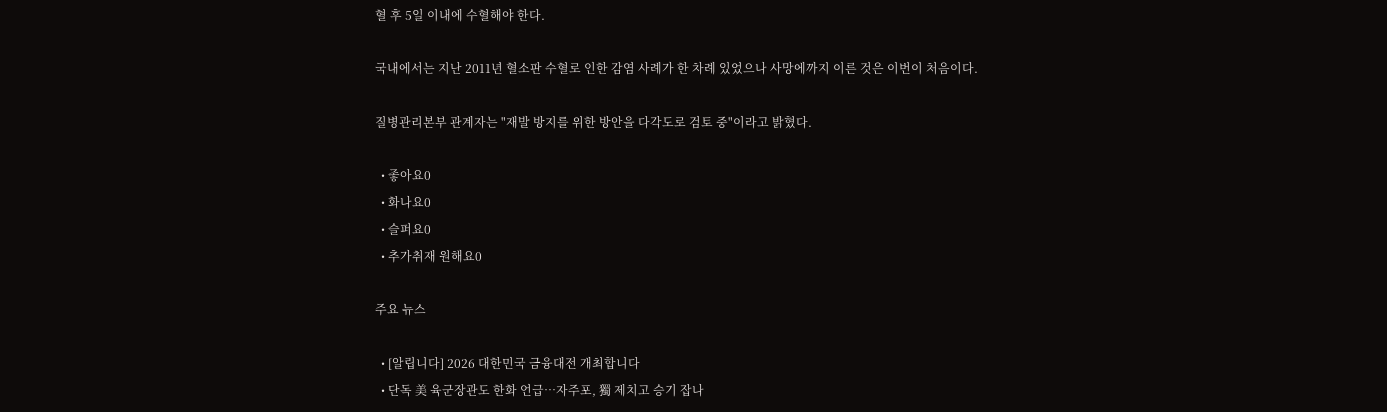혈 후 5일 이내에 수혈해야 한다.

국내에서는 지난 2011년 혈소판 수혈로 인한 감염 사례가 한 차례 있었으나 사망에까지 이른 것은 이번이 처음이다.

질병관리본부 관계자는 "재발 방지를 위한 방안을 다각도로 검토 중"이라고 밝혔다.

  • 좋아요0
  • 화나요0
  • 슬퍼요0
  • 추가취재 원해요0

주요 뉴스

  • [알립니다] 2026 대한민국 금융대전 개최합니다
  • 단독 美 육군장관도 한화 언급…자주포, 獨 제치고 승기 잡나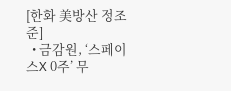[한화 美방산 정조준]
  • 금감원, ‘스페이스X 0주’ 무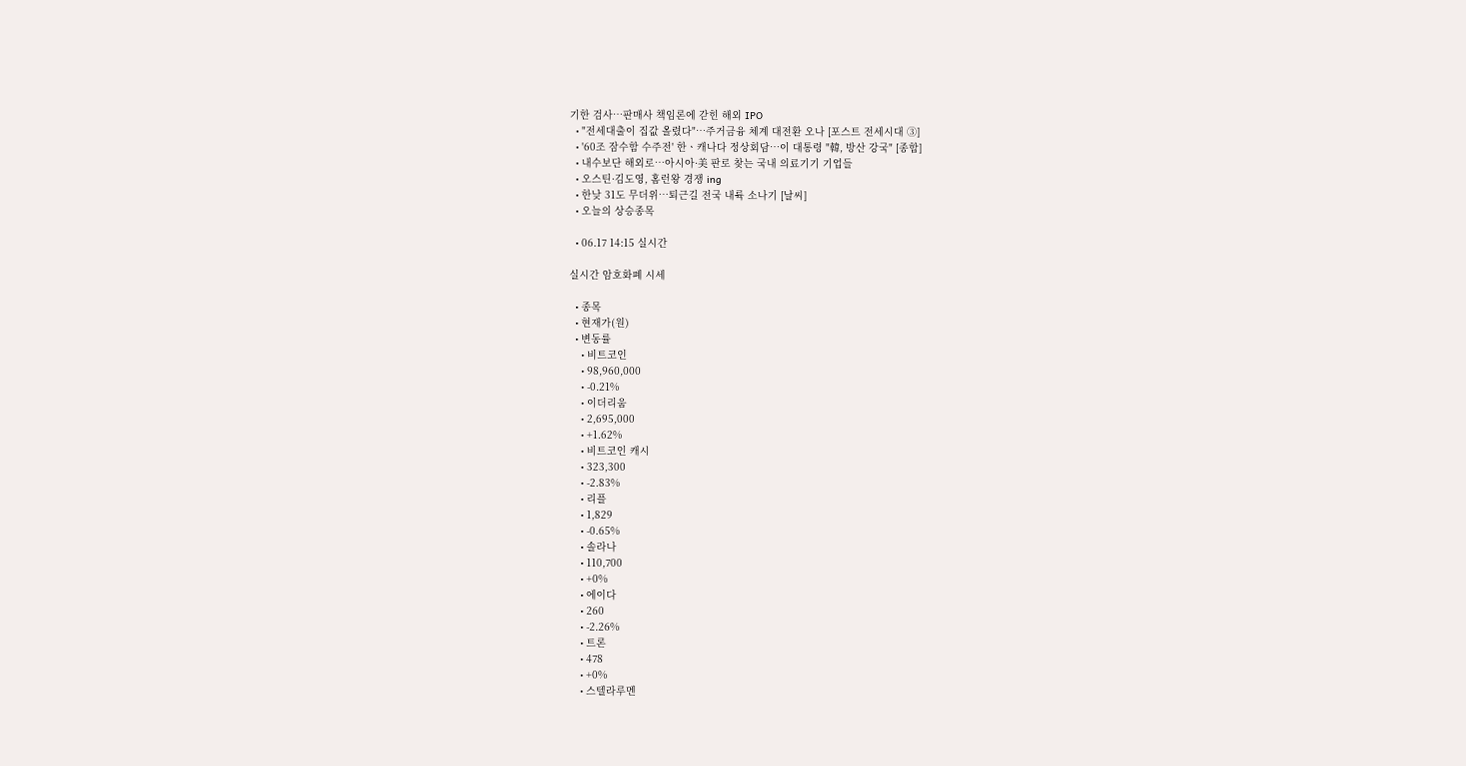기한 검사…판매사 책임론에 갇힌 해외 IPO
  • "전세대출이 집값 올렸다"…주거금융 체계 대전환 오나 [포스트 전세시대 ③]
  • '60조 잠수함 수주전' 한ㆍ캐나다 정상회담⋯이 대통령 "韓, 방산 강국" [종합]
  • 내수보단 해외로…아시아·美 판로 찾는 국내 의료기기 기업들
  • 오스틴·김도영, 홈런왕 경쟁 ing
  • 한낮 31도 무더위⋯퇴근길 전국 내륙 소나기 [날씨]
  • 오늘의 상승종목

  • 06.17 14:15 실시간

실시간 암호화폐 시세

  • 종목
  • 현재가(원)
  • 변동률
    • 비트코인
    • 98,960,000
    • -0.21%
    • 이더리움
    • 2,695,000
    • +1.62%
    • 비트코인 캐시
    • 323,300
    • -2.83%
    • 리플
    • 1,829
    • -0.65%
    • 솔라나
    • 110,700
    • +0%
    • 에이다
    • 260
    • -2.26%
    • 트론
    • 478
    • +0%
    • 스텔라루멘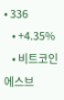• 336
    • +4.35%
    • 비트코인에스브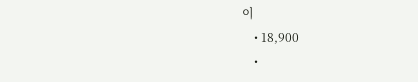이
    • 18,900
    •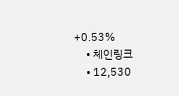+0.53%
    • 체인링크
    • 12,530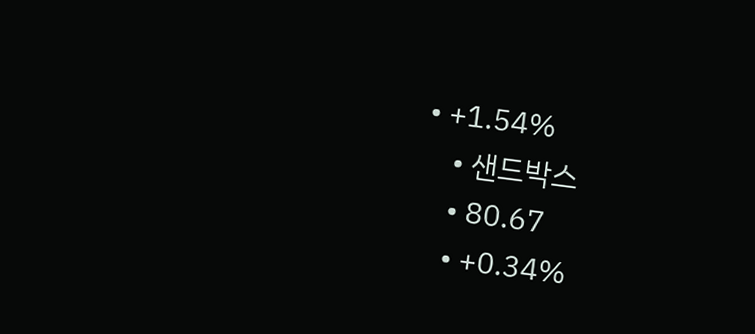• +1.54%
    • 샌드박스
    • 80.67
    • +0.34%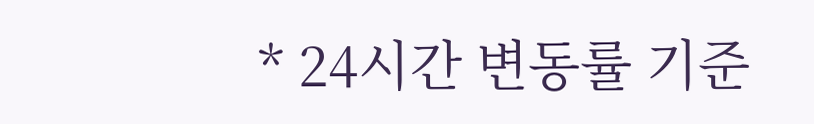* 24시간 변동률 기준